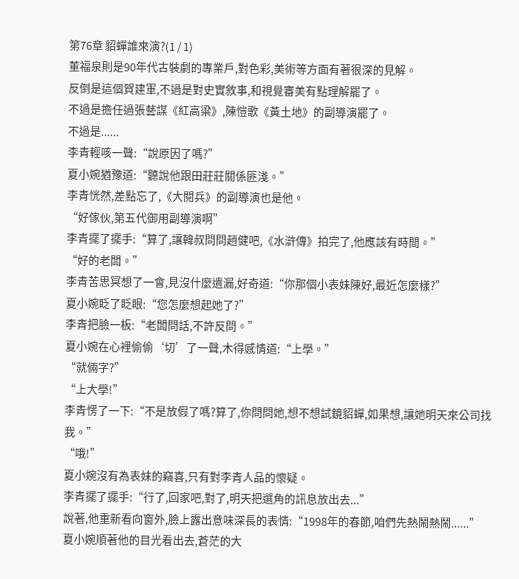第76章 貂蟬誰來演?(1 / 1)
董福泉則是90年代古裝劇的專業戶,對色彩,美術等方面有著很深的見解。
反倒是這個賀建軍,不過是對史實敘事,和視覺審美有點理解罷了。
不過是擔任過張藝謀《紅高粱》,陳愷歌《黃土地》的副導演罷了。
不過是......
李青輕咳一聲:“說原因了嗎?”
夏小婉猶豫道:“聽說他跟田莊莊關係匪淺。”
李青恍然,差點忘了,《大閱兵》的副導演也是他。
“好傢伙,第五代御用副導演啊”
李青擺了擺手:“算了,讓韓叔問問趙健吧,《水滸傳》拍完了,他應該有時間。”
“好的老闆。”
李青苦思冥想了一會,見沒什麼遺漏,好奇道:“你那個小表妹陳好,最近怎麼樣?”
夏小婉眨了眨眼:“您怎麼想起她了?”
李青把臉一板:“老闆問話,不許反問。”
夏小婉在心裡偷偷‘切’了一聲,木得感情道:“上學。”
“就倆字?”
“上大學!”
李青愣了一下:“不是放假了嗎?算了,你問問她,想不想試鏡貂蟬,如果想,讓她明天來公司找我。”
“哦!”
夏小婉沒有為表妹的竊喜,只有對李青人品的懷疑。
李青擺了擺手:“行了,回家吧,對了,明天把選角的訊息放出去...”
說著,他重新看向窗外,臉上露出意味深長的表情:“1998年的春節,咱們先熱鬧熱鬧......”
夏小婉順著他的目光看出去,蒼茫的大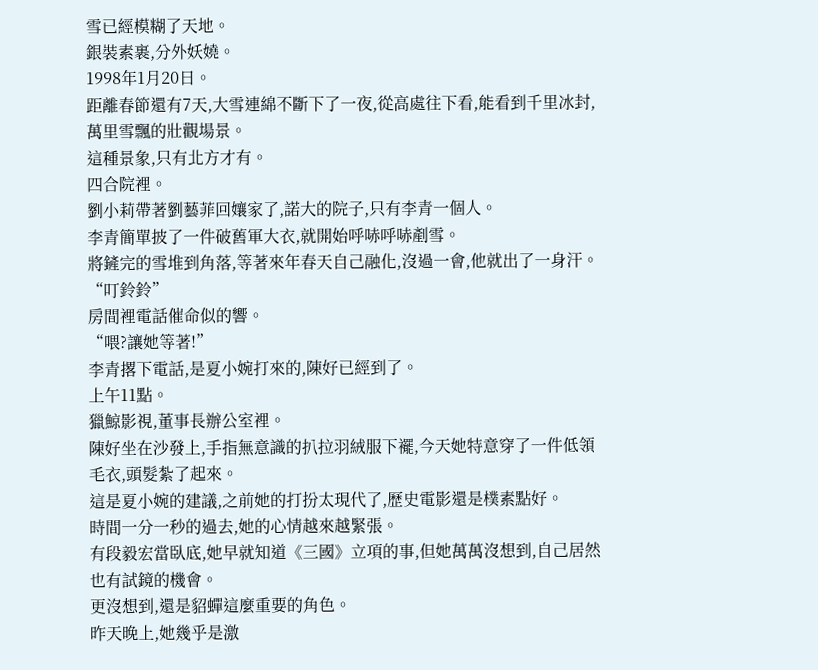雪已經模糊了天地。
銀裝素裹,分外妖嬈。
1998年1月20日。
距離春節還有7天,大雪連綿不斷下了一夜,從高處往下看,能看到千里冰封,萬里雪飄的壯觀場景。
這種景象,只有北方才有。
四合院裡。
劉小莉帶著劉藝菲回孃家了,諾大的院子,只有李青一個人。
李青簡單披了一件破舊軍大衣,就開始呼哧呼哧剷雪。
將鏟完的雪堆到角落,等著來年春天自己融化,沒過一會,他就出了一身汗。
“叮鈴鈴”
房間裡電話催命似的響。
“喂?讓她等著!”
李青撂下電話,是夏小婉打來的,陳好已經到了。
上午11點。
獵鯨影視,董事長辦公室裡。
陳好坐在沙發上,手指無意識的扒拉羽絨服下襬,今天她特意穿了一件低領毛衣,頭髮紮了起來。
這是夏小婉的建議,之前她的打扮太現代了,歷史電影還是樸素點好。
時間一分一秒的過去,她的心情越來越緊張。
有段毅宏當臥底,她早就知道《三國》立項的事,但她萬萬沒想到,自己居然也有試鏡的機會。
更沒想到,還是貂蟬這麼重要的角色。
昨天晚上,她幾乎是激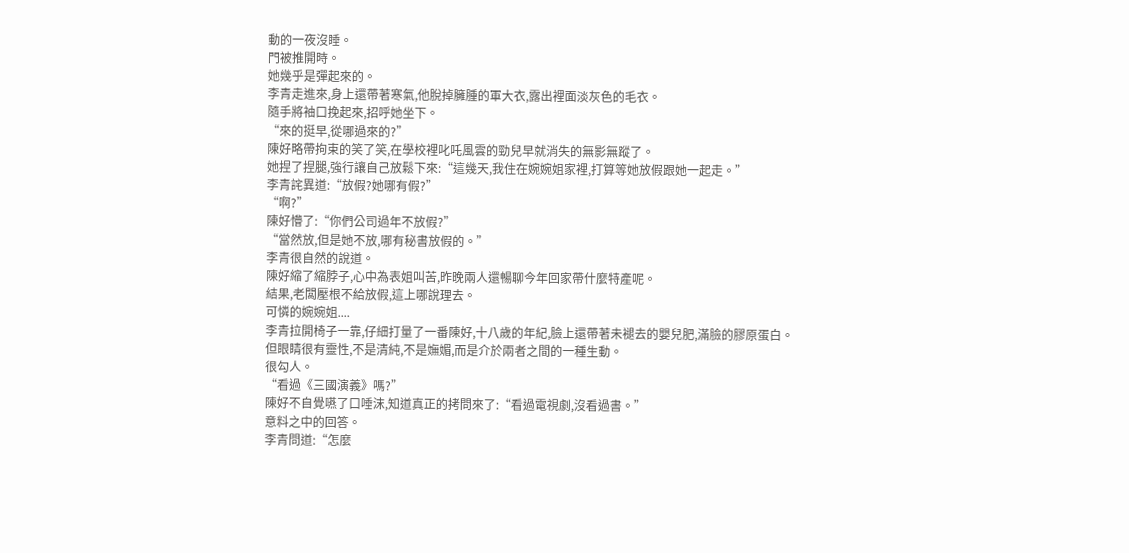動的一夜沒睡。
門被推開時。
她幾乎是彈起來的。
李青走進來,身上還帶著寒氣,他脫掉臃腫的軍大衣,露出裡面淡灰色的毛衣。
隨手將袖口挽起來,招呼她坐下。
“來的挺早,從哪過來的?”
陳好略帶拘束的笑了笑,在學校裡叱吒風雲的勁兒早就消失的無影無蹤了。
她捏了捏腿,強行讓自己放鬆下來:“這幾天,我住在婉婉姐家裡,打算等她放假跟她一起走。”
李青詫異道:“放假?她哪有假?”
“啊?”
陳好懵了:“你們公司過年不放假?”
“當然放,但是她不放,哪有秘書放假的。”
李青很自然的說道。
陳好縮了縮脖子,心中為表姐叫苦,昨晚兩人還暢聊今年回家帶什麼特產呢。
結果,老闆壓根不給放假,這上哪說理去。
可憐的婉婉姐....
李青拉開椅子一靠,仔細打量了一番陳好,十八歲的年紀,臉上還帶著未褪去的嬰兒肥,滿臉的膠原蛋白。
但眼睛很有靈性,不是清純,不是嫵媚,而是介於兩者之間的一種生動。
很勾人。
“看過《三國演義》嗎?”
陳好不自覺嚥了口唾沫,知道真正的拷問來了:“看過電視劇,沒看過書。”
意料之中的回答。
李青問道:“怎麼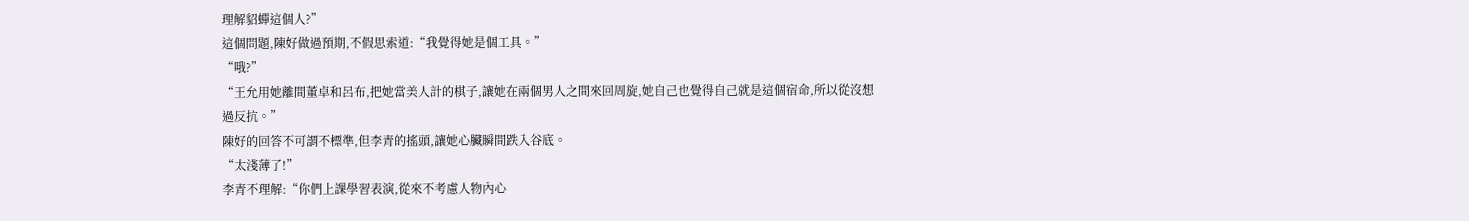理解貂蟬這個人?”
這個問題,陳好做過預期,不假思索道:“我覺得她是個工具。”
“哦?”
“王允用她離間董卓和呂布,把她當美人計的棋子,讓她在兩個男人之間來回周旋,她自己也覺得自己就是這個宿命,所以從沒想過反抗。”
陳好的回答不可謂不標準,但李青的搖頭,讓她心臟瞬間跌入谷底。
“太淺薄了!”
李青不理解:“你們上課學習表演,從來不考慮人物內心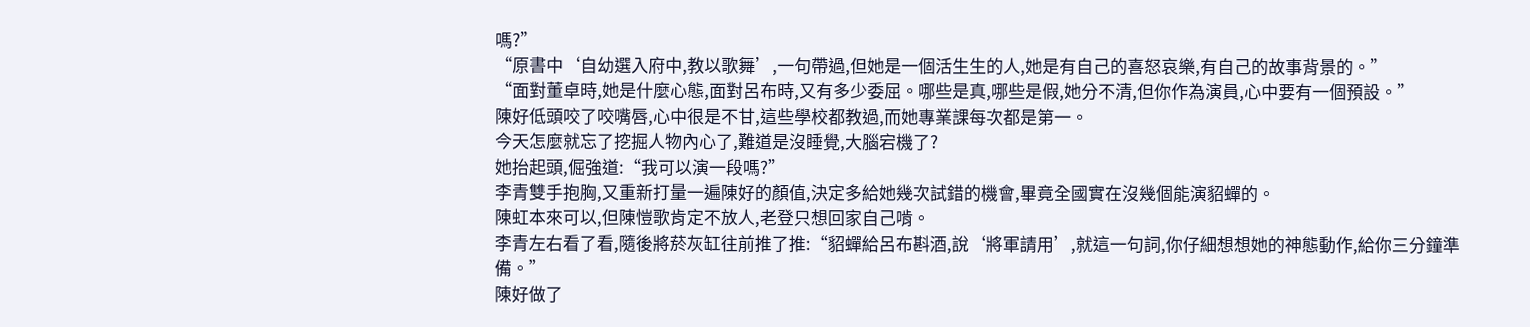嗎?”
“原書中‘自幼選入府中,教以歌舞’,一句帶過,但她是一個活生生的人,她是有自己的喜怒哀樂,有自己的故事背景的。”
“面對董卓時,她是什麼心態,面對呂布時,又有多少委屈。哪些是真,哪些是假,她分不清,但你作為演員,心中要有一個預設。”
陳好低頭咬了咬嘴唇,心中很是不甘,這些學校都教過,而她專業課每次都是第一。
今天怎麼就忘了挖掘人物內心了,難道是沒睡覺,大腦宕機了?
她抬起頭,倔強道:“我可以演一段嗎?”
李青雙手抱胸,又重新打量一遍陳好的顏值,決定多給她幾次試錯的機會,畢竟全國實在沒幾個能演貂蟬的。
陳虹本來可以,但陳愷歌肯定不放人,老登只想回家自己啃。
李青左右看了看,隨後將菸灰缸往前推了推:“貂蟬給呂布斟酒,說‘將軍請用’,就這一句詞,你仔細想想她的神態動作,給你三分鐘準備。”
陳好做了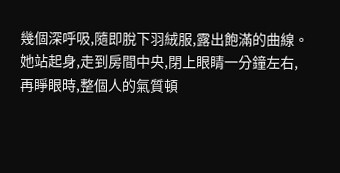幾個深呼吸,隨即脫下羽絨服,露出飽滿的曲線。
她站起身,走到房間中央,閉上眼睛一分鐘左右,再睜眼時,整個人的氣質頓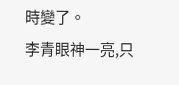時變了。
李青眼神一亮,只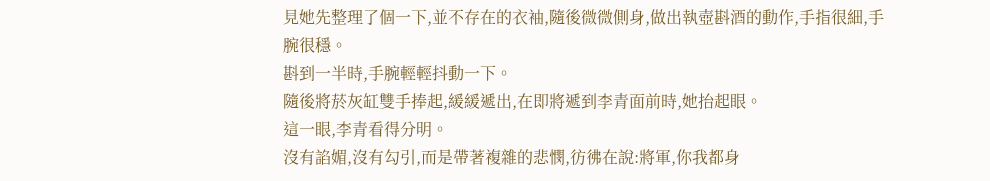見她先整理了個一下,並不存在的衣袖,隨後微微側身,做出執壺斟酒的動作,手指很細,手腕很穩。
斟到一半時,手腕輕輕抖動一下。
隨後將菸灰缸雙手捧起,緩緩遞出,在即將遞到李青面前時,她抬起眼。
這一眼,李青看得分明。
沒有諂媚,沒有勾引,而是帶著複雜的悲憫,彷彿在說:將軍,你我都身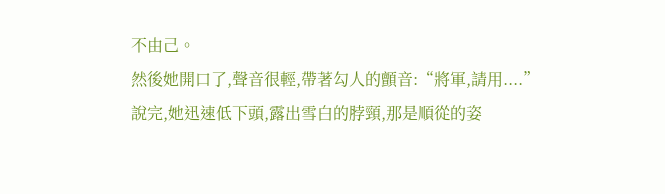不由己。
然後她開口了,聲音很輕,帶著勾人的顫音:“將軍,請用....”
說完,她迅速低下頭,露出雪白的脖頸,那是順從的姿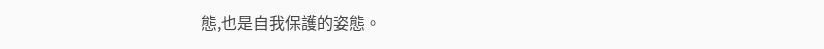態,也是自我保護的姿態。